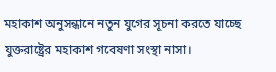মহাকাশ অনুসন্ধানে নতুন যুগের সূচনা করতে যাচ্ছে যুক্তরাষ্ট্রের মহাকাশ গবেষণা সংস্থা নাসা।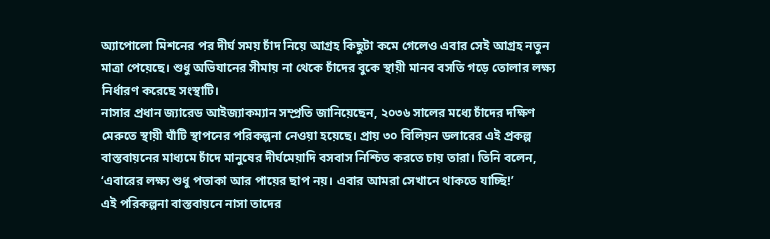অ্যাপোলো মিশনের পর দীর্ঘ সময় চাঁদ নিয়ে আগ্রহ কিছুটা কমে গেলেও এবার সেই আগ্রহ নতুন মাত্রা পেয়েছে। শুধু অভিযানের সীমায় না থেকে চাঁদের বুকে স্থায়ী মানব বসতি গড়ে তোলার লক্ষ্য নির্ধারণ করেছে সংস্থাটি।
নাসার প্রধান জ্যারেড আইজ্যাকম্যান সম্প্রতি জানিয়েছেন, ২০৩৬ সালের মধ্যে চাঁদের দক্ষিণ মেরুতে স্থায়ী ঘাঁটি স্থাপনের পরিকল্পনা নেওয়া হয়েছে। প্রায় ৩০ বিলিয়ন ডলারের এই প্রকল্প বাস্তবায়নের মাধ্যমে চাঁদে মানুষের দীর্ঘমেয়াদি বসবাস নিশ্চিত করতে চায় তারা। তিনি বলেন, ‘এবারের লক্ষ্য শুধু পতাকা আর পায়ের ছাপ নয়। এবার আমরা সেখানে থাকতে যাচ্ছি!’
এই পরিকল্পনা বাস্তবায়নে নাসা তাদের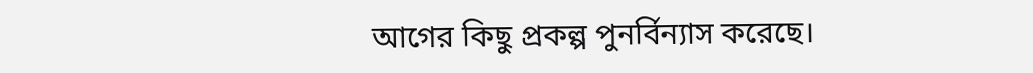আগের কিছু প্রকল্প পুনর্বিন্যাস করেছে।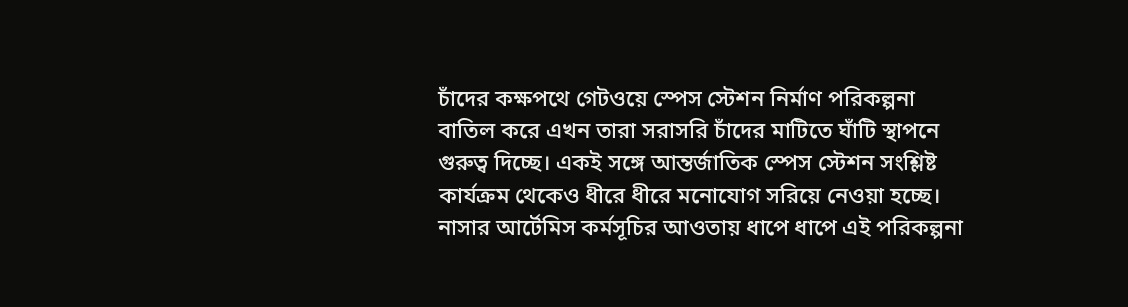চাঁদের কক্ষপথে গেটওয়ে স্পেস স্টেশন নির্মাণ পরিকল্পনা বাতিল করে এখন তারা সরাসরি চাঁদের মাটিতে ঘাঁটি স্থাপনে গুরুত্ব দিচ্ছে। একই সঙ্গে আন্তর্জাতিক স্পেস স্টেশন সংশ্লিষ্ট কার্যক্রম থেকেও ধীরে ধীরে মনোযোগ সরিয়ে নেওয়া হচ্ছে।
নাসার আর্টেমিস কর্মসূচির আওতায় ধাপে ধাপে এই পরিকল্পনা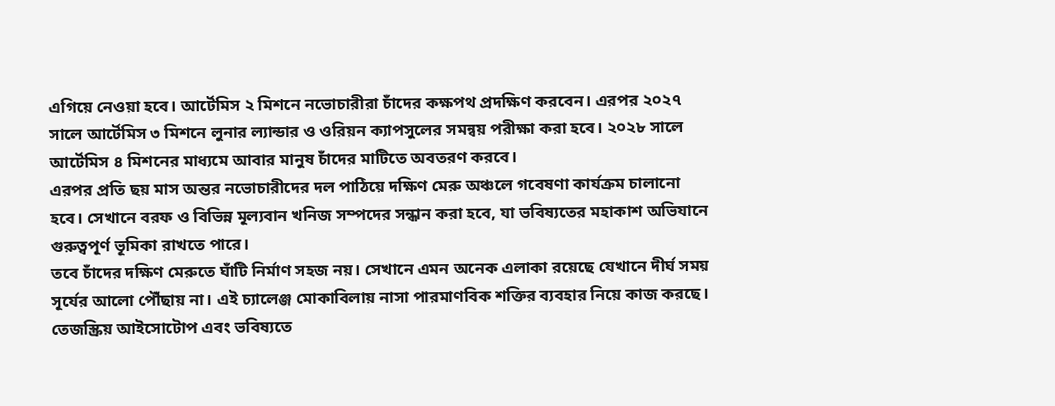এগিয়ে নেওয়া হবে। আর্টেমিস ২ মিশনে নভোচারীরা চাঁদের কক্ষপথ প্রদক্ষিণ করবেন। এরপর ২০২৭ সালে আর্টেমিস ৩ মিশনে লুনার ল্যান্ডার ও ওরিয়ন ক্যাপসুলের সমন্বয় পরীক্ষা করা হবে। ২০২৮ সালে আর্টেমিস ৪ মিশনের মাধ্যমে আবার মানুষ চাঁদের মাটিতে অবতরণ করবে।
এরপর প্রতি ছয় মাস অন্তর নভোচারীদের দল পাঠিয়ে দক্ষিণ মেরু অঞ্চলে গবেষণা কার্যক্রম চালানো হবে। সেখানে বরফ ও বিভিন্ন মূল্যবান খনিজ সম্পদের সন্ধান করা হবে, যা ভবিষ্যতের মহাকাশ অভিযানে গুরুত্বপূর্ণ ভূমিকা রাখতে পারে।
তবে চাঁদের দক্ষিণ মেরুতে ঘাঁটি নির্মাণ সহজ নয়। সেখানে এমন অনেক এলাকা রয়েছে যেখানে দীর্ঘ সময় সূর্যের আলো পৌঁছায় না। এই চ্যালেঞ্জ মোকাবিলায় নাসা পারমাণবিক শক্তির ব্যবহার নিয়ে কাজ করছে। তেজস্ক্রিয় আইসোটোপ এবং ভবিষ্যতে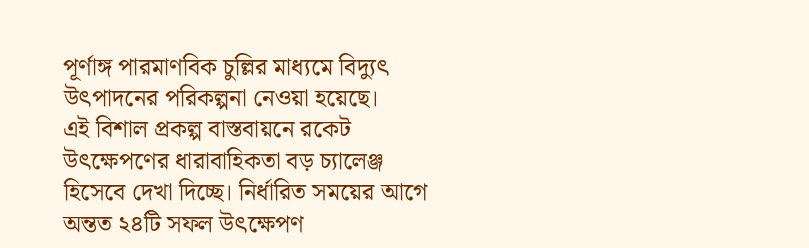পূর্ণাঙ্গ পারমাণবিক চুল্লির মাধ্যমে বিদ্যুৎ উৎপাদনের পরিকল্পনা নেওয়া হয়েছে।
এই বিশাল প্রকল্প বাস্তবায়নে রকেট উৎক্ষেপণের ধারাবাহিকতা বড় চ্যালেঞ্জ হিসেবে দেখা দিচ্ছে। নির্ধারিত সময়ের আগে অন্তত ২৪টি সফল উৎক্ষেপণ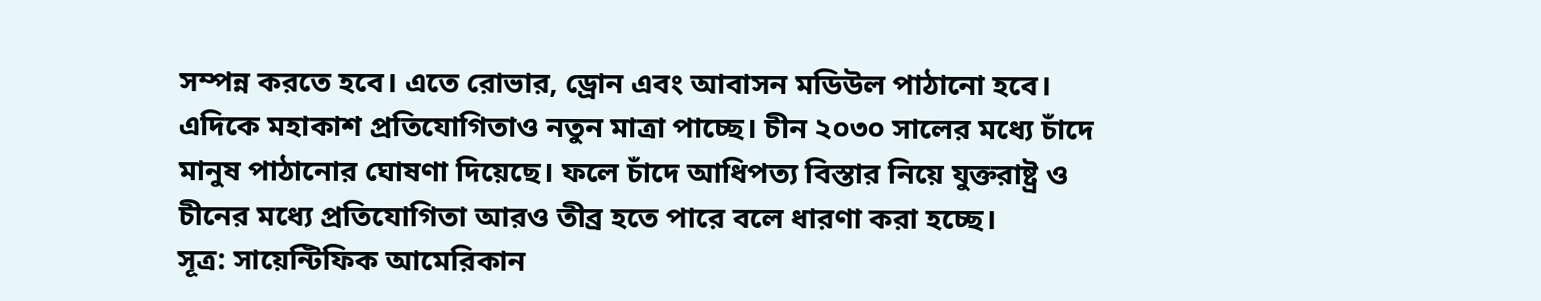সম্পন্ন করতে হবে। এতে রোভার, ড্রোন এবং আবাসন মডিউল পাঠানো হবে।
এদিকে মহাকাশ প্রতিযোগিতাও নতুন মাত্রা পাচ্ছে। চীন ২০৩০ সালের মধ্যে চাঁদে মানুষ পাঠানোর ঘোষণা দিয়েছে। ফলে চাঁদে আধিপত্য বিস্তার নিয়ে যুক্তরাষ্ট্র ও চীনের মধ্যে প্রতিযোগিতা আরও তীব্র হতে পারে বলে ধারণা করা হচ্ছে।
সূত্র: সায়েন্টিফিক আমেরিকান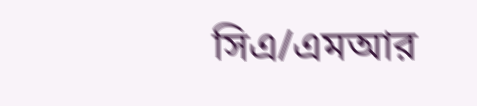সিএ/এমআর